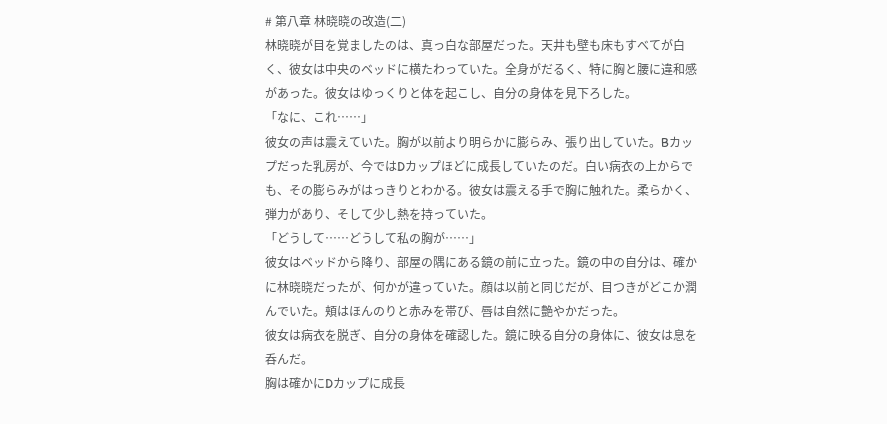# 第八章 林晓晓の改造(二)
林晓晓が目を覚ましたのは、真っ白な部屋だった。天井も壁も床もすべてが白く、彼女は中央のベッドに横たわっていた。全身がだるく、特に胸と腰に違和感があった。彼女はゆっくりと体を起こし、自分の身体を見下ろした。
「なに、これ……」
彼女の声は震えていた。胸が以前より明らかに膨らみ、張り出していた。Bカップだった乳房が、今ではDカップほどに成長していたのだ。白い病衣の上からでも、その膨らみがはっきりとわかる。彼女は震える手で胸に触れた。柔らかく、弾力があり、そして少し熱を持っていた。
「どうして……どうして私の胸が……」
彼女はベッドから降り、部屋の隅にある鏡の前に立った。鏡の中の自分は、確かに林晓晓だったが、何かが違っていた。顔は以前と同じだが、目つきがどこか潤んでいた。頬はほんのりと赤みを帯び、唇は自然に艶やかだった。
彼女は病衣を脱ぎ、自分の身体を確認した。鏡に映る自分の身体に、彼女は息を呑んだ。
胸は確かにDカップに成長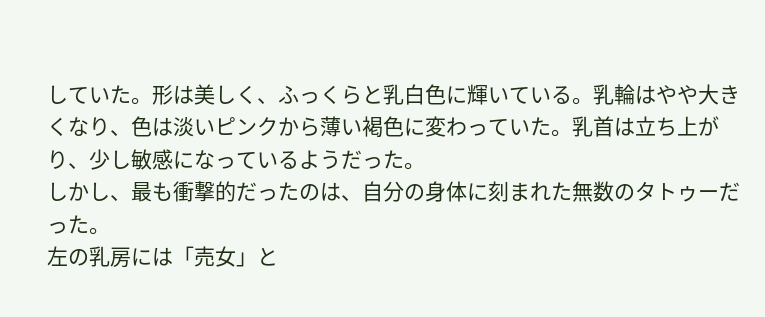していた。形は美しく、ふっくらと乳白色に輝いている。乳輪はやや大きくなり、色は淡いピンクから薄い褐色に変わっていた。乳首は立ち上がり、少し敏感になっているようだった。
しかし、最も衝撃的だったのは、自分の身体に刻まれた無数のタトゥーだった。
左の乳房には「売女」と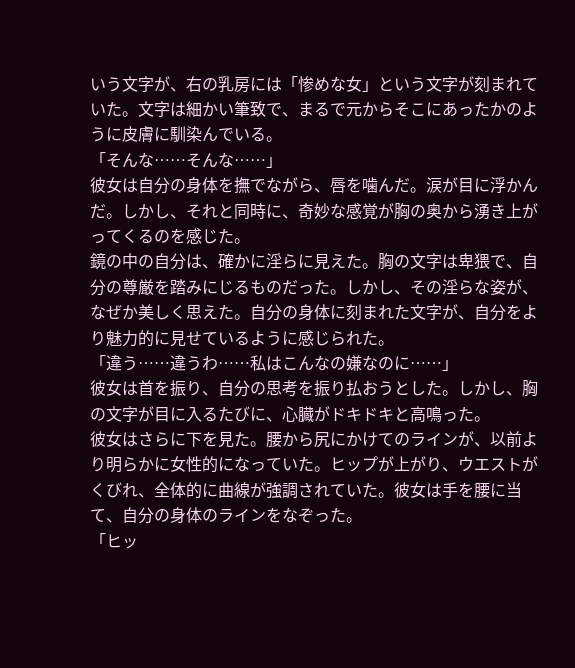いう文字が、右の乳房には「惨めな女」という文字が刻まれていた。文字は細かい筆致で、まるで元からそこにあったかのように皮膚に馴染んでいる。
「そんな……そんな……」
彼女は自分の身体を撫でながら、唇を噛んだ。涙が目に浮かんだ。しかし、それと同時に、奇妙な感覚が胸の奥から湧き上がってくるのを感じた。
鏡の中の自分は、確かに淫らに見えた。胸の文字は卑猥で、自分の尊厳を踏みにじるものだった。しかし、その淫らな姿が、なぜか美しく思えた。自分の身体に刻まれた文字が、自分をより魅力的に見せているように感じられた。
「違う……違うわ……私はこんなの嫌なのに……」
彼女は首を振り、自分の思考を振り払おうとした。しかし、胸の文字が目に入るたびに、心臓がドキドキと高鳴った。
彼女はさらに下を見た。腰から尻にかけてのラインが、以前より明らかに女性的になっていた。ヒップが上がり、ウエストがくびれ、全体的に曲線が強調されていた。彼女は手を腰に当て、自分の身体のラインをなぞった。
「ヒッ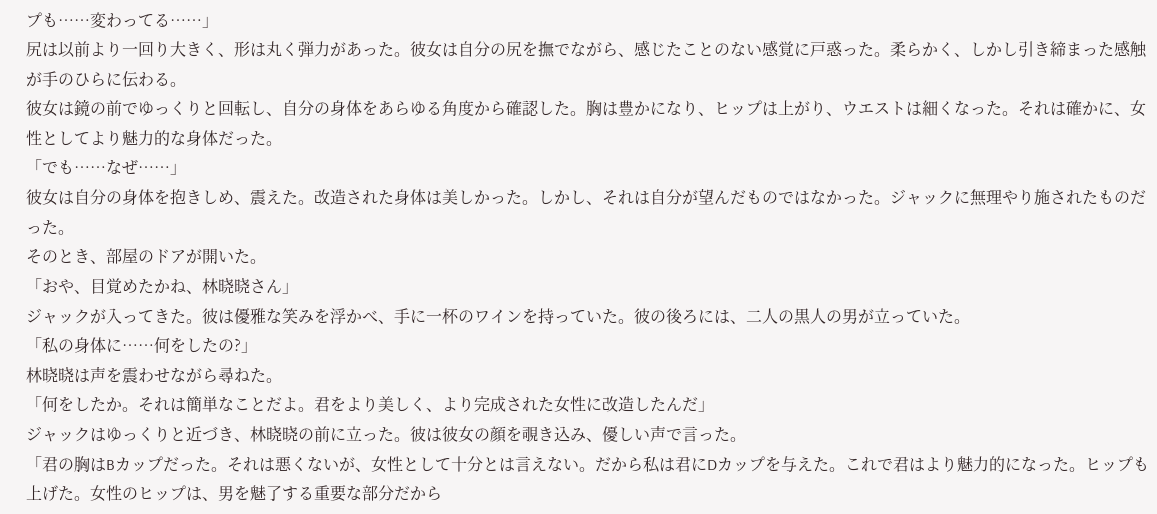プも……変わってる……」
尻は以前より一回り大きく、形は丸く弾力があった。彼女は自分の尻を撫でながら、感じたことのない感覚に戸惑った。柔らかく、しかし引き締まった感触が手のひらに伝わる。
彼女は鏡の前でゆっくりと回転し、自分の身体をあらゆる角度から確認した。胸は豊かになり、ヒップは上がり、ウエストは細くなった。それは確かに、女性としてより魅力的な身体だった。
「でも……なぜ……」
彼女は自分の身体を抱きしめ、震えた。改造された身体は美しかった。しかし、それは自分が望んだものではなかった。ジャックに無理やり施されたものだった。
そのとき、部屋のドアが開いた。
「おや、目覚めたかね、林晓晓さん」
ジャックが入ってきた。彼は優雅な笑みを浮かべ、手に一杯のワインを持っていた。彼の後ろには、二人の黒人の男が立っていた。
「私の身体に……何をしたの?」
林晓晓は声を震わせながら尋ねた。
「何をしたか。それは簡単なことだよ。君をより美しく、より完成された女性に改造したんだ」
ジャックはゆっくりと近づき、林晓晓の前に立った。彼は彼女の顔を覗き込み、優しい声で言った。
「君の胸はBカップだった。それは悪くないが、女性として十分とは言えない。だから私は君にDカップを与えた。これで君はより魅力的になった。ヒップも上げた。女性のヒップは、男を魅了する重要な部分だから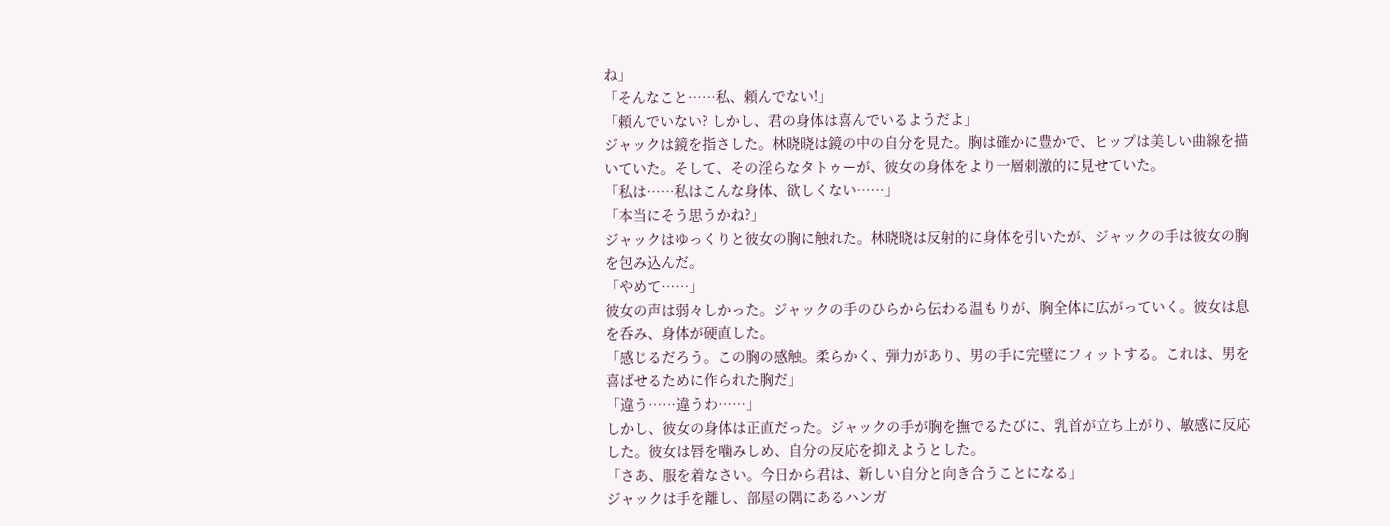ね」
「そんなこと……私、頼んでない!」
「頼んでいない? しかし、君の身体は喜んでいるようだよ」
ジャックは鏡を指さした。林晓晓は鏡の中の自分を見た。胸は確かに豊かで、ヒップは美しい曲線を描いていた。そして、その淫らなタトゥーが、彼女の身体をより一層刺激的に見せていた。
「私は……私はこんな身体、欲しくない……」
「本当にそう思うかね?」
ジャックはゆっくりと彼女の胸に触れた。林晓晓は反射的に身体を引いたが、ジャックの手は彼女の胸を包み込んだ。
「やめて……」
彼女の声は弱々しかった。ジャックの手のひらから伝わる温もりが、胸全体に広がっていく。彼女は息を呑み、身体が硬直した。
「感じるだろう。この胸の感触。柔らかく、弾力があり、男の手に完璧にフィットする。これは、男を喜ばせるために作られた胸だ」
「違う……違うわ……」
しかし、彼女の身体は正直だった。ジャックの手が胸を撫でるたびに、乳首が立ち上がり、敏感に反応した。彼女は唇を噛みしめ、自分の反応を抑えようとした。
「さあ、服を着なさい。今日から君は、新しい自分と向き合うことになる」
ジャックは手を離し、部屋の隅にあるハンガ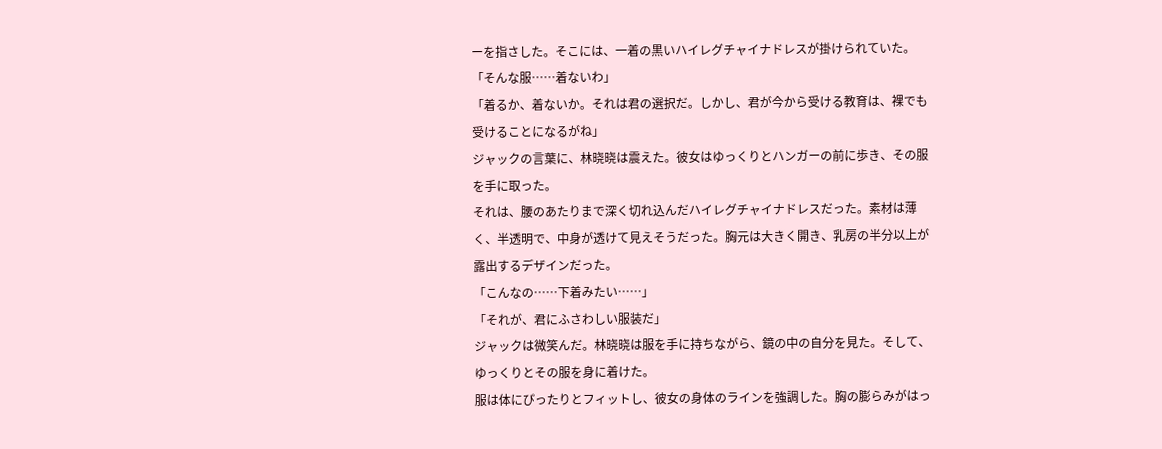ーを指さした。そこには、一着の黒いハイレグチャイナドレスが掛けられていた。
「そんな服……着ないわ」
「着るか、着ないか。それは君の選択だ。しかし、君が今から受ける教育は、裸でも受けることになるがね」
ジャックの言葉に、林晓晓は震えた。彼女はゆっくりとハンガーの前に歩き、その服を手に取った。
それは、腰のあたりまで深く切れ込んだハイレグチャイナドレスだった。素材は薄く、半透明で、中身が透けて見えそうだった。胸元は大きく開き、乳房の半分以上が露出するデザインだった。
「こんなの……下着みたい……」
「それが、君にふさわしい服装だ」
ジャックは微笑んだ。林晓晓は服を手に持ちながら、鏡の中の自分を見た。そして、ゆっくりとその服を身に着けた。
服は体にぴったりとフィットし、彼女の身体のラインを強調した。胸の膨らみがはっ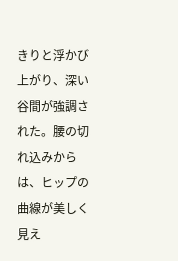きりと浮かび上がり、深い谷間が強調された。腰の切れ込みからは、ヒップの曲線が美しく見え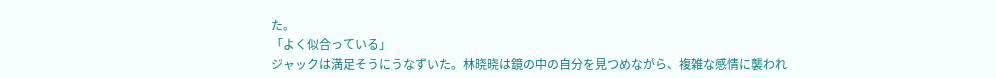た。
「よく似合っている」
ジャックは満足そうにうなずいた。林晓晓は鏡の中の自分を見つめながら、複雑な感情に襲われ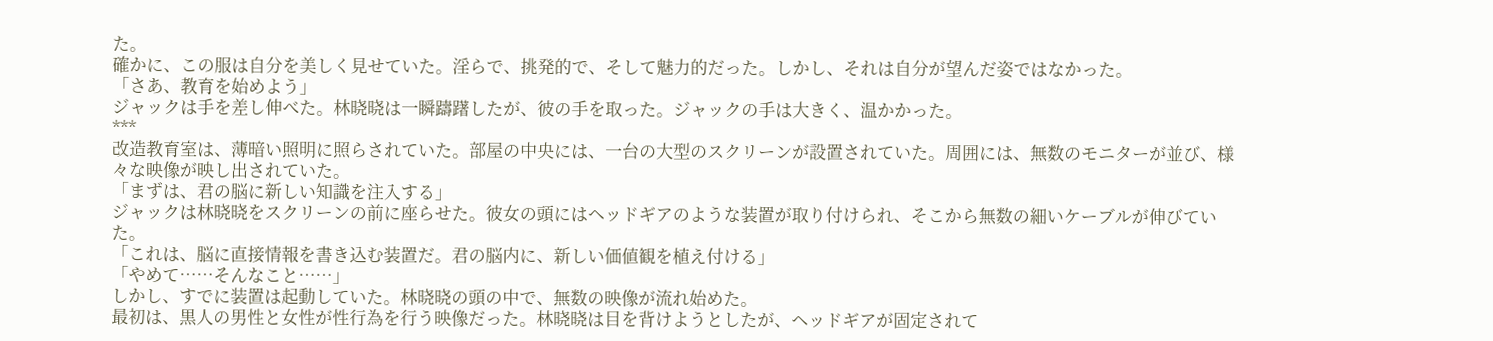た。
確かに、この服は自分を美しく見せていた。淫らで、挑発的で、そして魅力的だった。しかし、それは自分が望んだ姿ではなかった。
「さあ、教育を始めよう」
ジャックは手を差し伸べた。林晓晓は一瞬躊躇したが、彼の手を取った。ジャックの手は大きく、温かかった。
***
改造教育室は、薄暗い照明に照らされていた。部屋の中央には、一台の大型のスクリーンが設置されていた。周囲には、無数のモニターが並び、様々な映像が映し出されていた。
「まずは、君の脳に新しい知識を注入する」
ジャックは林晓晓をスクリーンの前に座らせた。彼女の頭にはヘッドギアのような装置が取り付けられ、そこから無数の細いケーブルが伸びていた。
「これは、脳に直接情報を書き込む装置だ。君の脳内に、新しい価値観を植え付ける」
「やめて……そんなこと……」
しかし、すでに装置は起動していた。林晓晓の頭の中で、無数の映像が流れ始めた。
最初は、黒人の男性と女性が性行為を行う映像だった。林晓晓は目を背けようとしたが、ヘッドギアが固定されて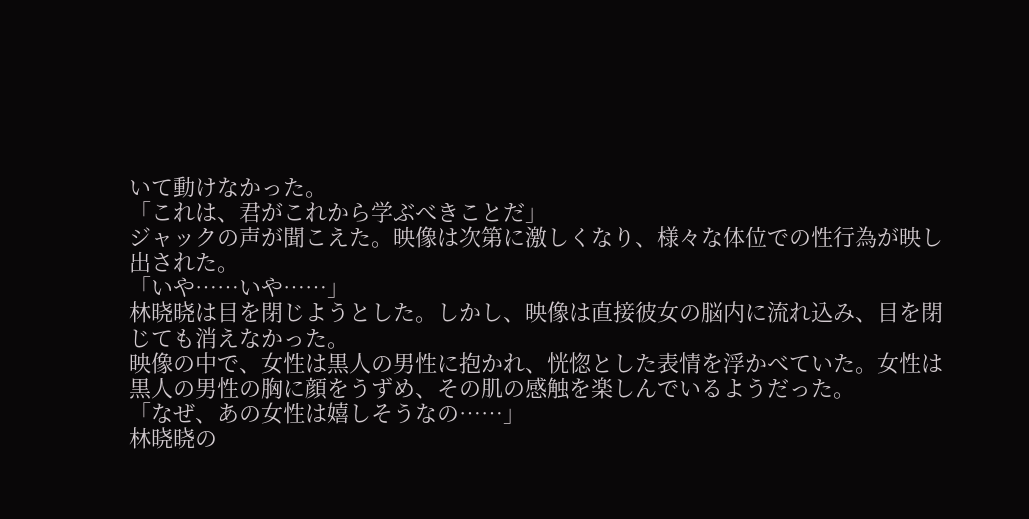いて動けなかった。
「これは、君がこれから学ぶべきことだ」
ジャックの声が聞こえた。映像は次第に激しくなり、様々な体位での性行為が映し出された。
「いや……いや……」
林晓晓は目を閉じようとした。しかし、映像は直接彼女の脳内に流れ込み、目を閉じても消えなかった。
映像の中で、女性は黒人の男性に抱かれ、恍惚とした表情を浮かべていた。女性は黒人の男性の胸に顔をうずめ、その肌の感触を楽しんでいるようだった。
「なぜ、あの女性は嬉しそうなの……」
林晓晓の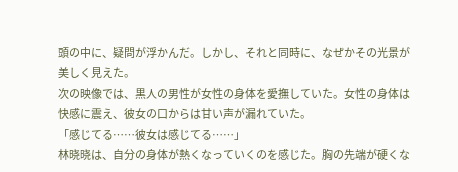頭の中に、疑問が浮かんだ。しかし、それと同時に、なぜかその光景が美しく見えた。
次の映像では、黒人の男性が女性の身体を愛撫していた。女性の身体は快感に震え、彼女の口からは甘い声が漏れていた。
「感じてる……彼女は感じてる……」
林晓晓は、自分の身体が熱くなっていくのを感じた。胸の先端が硬くな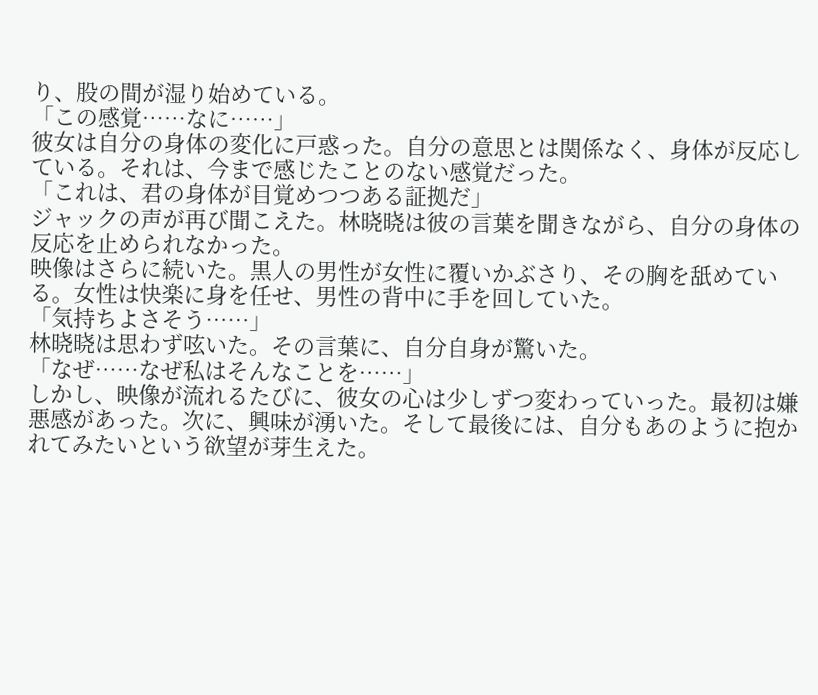り、股の間が湿り始めている。
「この感覚……なに……」
彼女は自分の身体の変化に戸惑った。自分の意思とは関係なく、身体が反応している。それは、今まで感じたことのない感覚だった。
「これは、君の身体が目覚めつつある証拠だ」
ジャックの声が再び聞こえた。林晓晓は彼の言葉を聞きながら、自分の身体の反応を止められなかった。
映像はさらに続いた。黒人の男性が女性に覆いかぶさり、その胸を舐めている。女性は快楽に身を任せ、男性の背中に手を回していた。
「気持ちよさそう……」
林晓晓は思わず呟いた。その言葉に、自分自身が驚いた。
「なぜ……なぜ私はそんなことを……」
しかし、映像が流れるたびに、彼女の心は少しずつ変わっていった。最初は嫌悪感があった。次に、興味が湧いた。そして最後には、自分もあのように抱かれてみたいという欲望が芽生えた。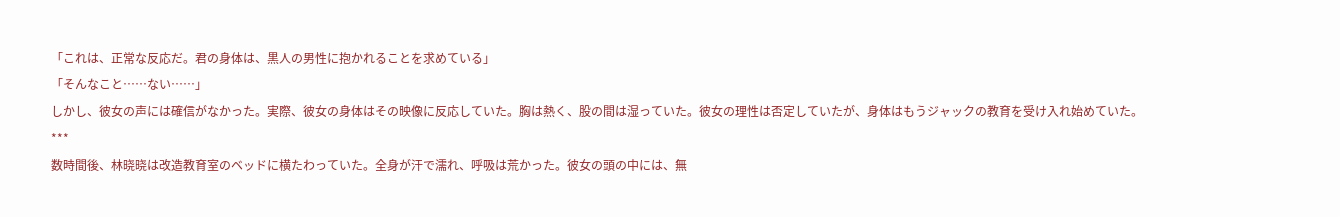「これは、正常な反応だ。君の身体は、黒人の男性に抱かれることを求めている」
「そんなこと……ない……」
しかし、彼女の声には確信がなかった。実際、彼女の身体はその映像に反応していた。胸は熱く、股の間は湿っていた。彼女の理性は否定していたが、身体はもうジャックの教育を受け入れ始めていた。
***
数時間後、林晓晓は改造教育室のベッドに横たわっていた。全身が汗で濡れ、呼吸は荒かった。彼女の頭の中には、無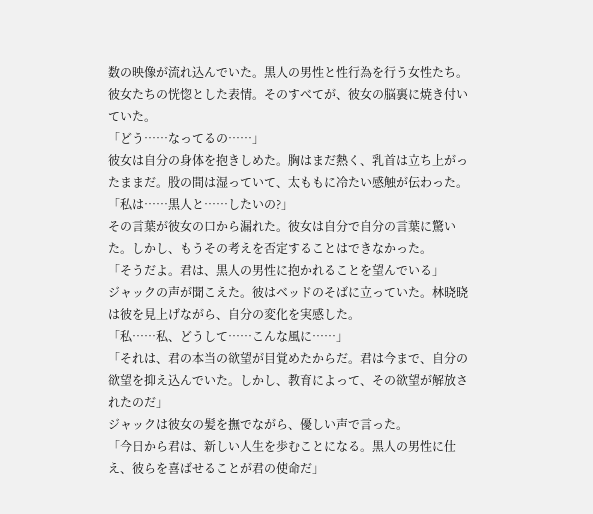数の映像が流れ込んでいた。黒人の男性と性行為を行う女性たち。彼女たちの恍惚とした表情。そのすべてが、彼女の脳裏に焼き付いていた。
「どう……なってるの……」
彼女は自分の身体を抱きしめた。胸はまだ熱く、乳首は立ち上がったままだ。股の間は湿っていて、太ももに冷たい感触が伝わった。
「私は……黒人と……したいの?」
その言葉が彼女の口から漏れた。彼女は自分で自分の言葉に驚いた。しかし、もうその考えを否定することはできなかった。
「そうだよ。君は、黒人の男性に抱かれることを望んでいる」
ジャックの声が聞こえた。彼はベッドのそばに立っていた。林晓晓は彼を見上げながら、自分の変化を実感した。
「私……私、どうして……こんな風に……」
「それは、君の本当の欲望が目覚めたからだ。君は今まで、自分の欲望を抑え込んでいた。しかし、教育によって、その欲望が解放されたのだ」
ジャックは彼女の髪を撫でながら、優しい声で言った。
「今日から君は、新しい人生を歩むことになる。黒人の男性に仕え、彼らを喜ばせることが君の使命だ」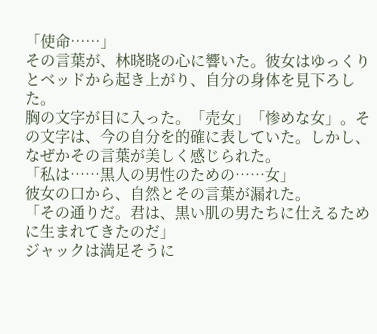「使命……」
その言葉が、林晓晓の心に響いた。彼女はゆっくりとベッドから起き上がり、自分の身体を見下ろした。
胸の文字が目に入った。「売女」「惨めな女」。その文字は、今の自分を的確に表していた。しかし、なぜかその言葉が美しく感じられた。
「私は……黒人の男性のための……女」
彼女の口から、自然とその言葉が漏れた。
「その通りだ。君は、黒い肌の男たちに仕えるために生まれてきたのだ」
ジャックは満足そうに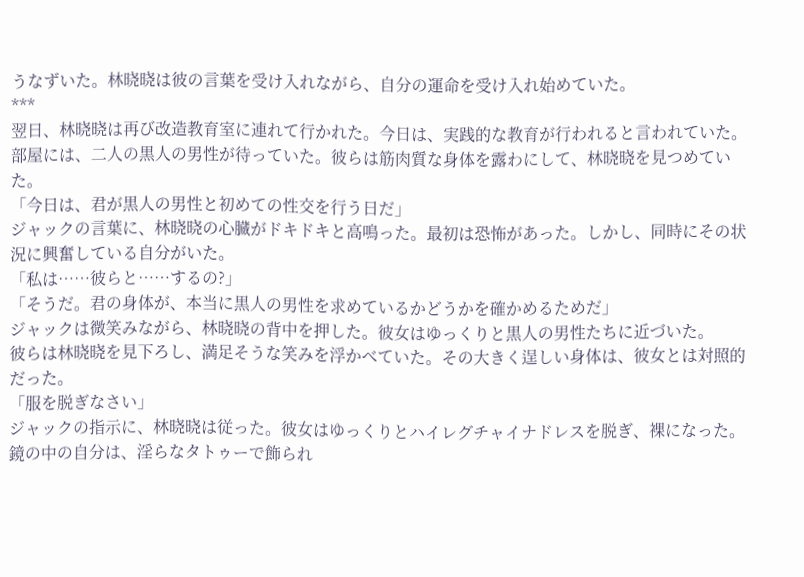うなずいた。林晓晓は彼の言葉を受け入れながら、自分の運命を受け入れ始めていた。
***
翌日、林晓晓は再び改造教育室に連れて行かれた。今日は、実践的な教育が行われると言われていた。
部屋には、二人の黒人の男性が待っていた。彼らは筋肉質な身体を露わにして、林晓晓を見つめていた。
「今日は、君が黒人の男性と初めての性交を行う日だ」
ジャックの言葉に、林晓晓の心臓がドキドキと高鳴った。最初は恐怖があった。しかし、同時にその状況に興奮している自分がいた。
「私は……彼らと……するの?」
「そうだ。君の身体が、本当に黒人の男性を求めているかどうかを確かめるためだ」
ジャックは微笑みながら、林晓晓の背中を押した。彼女はゆっくりと黒人の男性たちに近づいた。
彼らは林晓晓を見下ろし、満足そうな笑みを浮かべていた。その大きく逞しい身体は、彼女とは対照的だった。
「服を脱ぎなさい」
ジャックの指示に、林晓晓は従った。彼女はゆっくりとハイレグチャイナドレスを脱ぎ、裸になった。
鏡の中の自分は、淫らなタトゥーで飾られ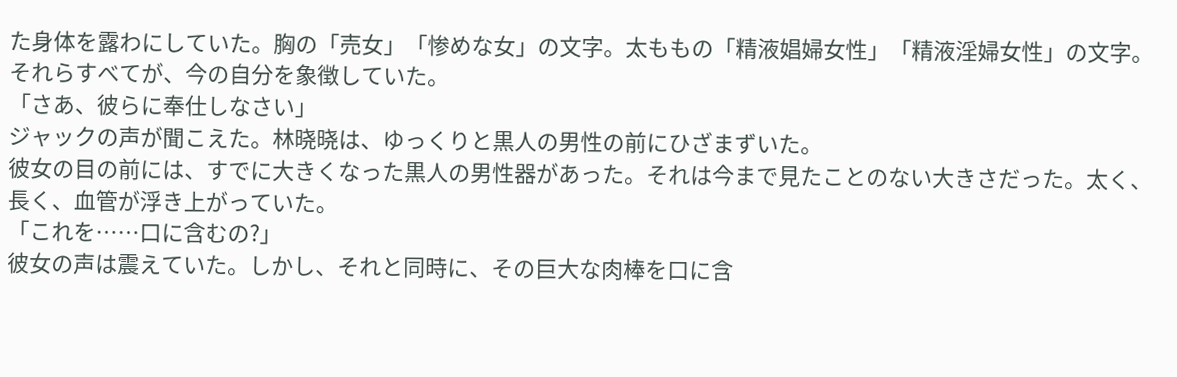た身体を露わにしていた。胸の「売女」「惨めな女」の文字。太ももの「精液娼婦女性」「精液淫婦女性」の文字。それらすべてが、今の自分を象徴していた。
「さあ、彼らに奉仕しなさい」
ジャックの声が聞こえた。林晓晓は、ゆっくりと黒人の男性の前にひざまずいた。
彼女の目の前には、すでに大きくなった黒人の男性器があった。それは今まで見たことのない大きさだった。太く、長く、血管が浮き上がっていた。
「これを……口に含むの?」
彼女の声は震えていた。しかし、それと同時に、その巨大な肉棒を口に含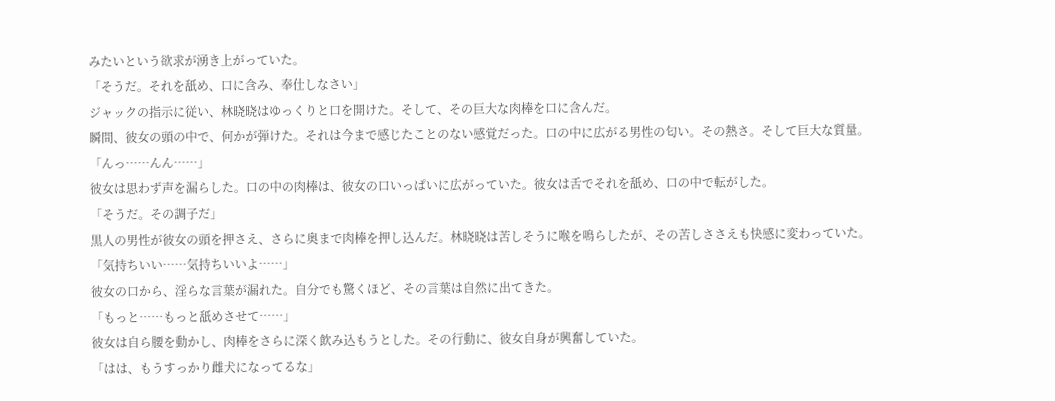みたいという欲求が湧き上がっていた。
「そうだ。それを舐め、口に含み、奉仕しなさい」
ジャックの指示に従い、林晓晓はゆっくりと口を開けた。そして、その巨大な肉棒を口に含んだ。
瞬間、彼女の頭の中で、何かが弾けた。それは今まで感じたことのない感覚だった。口の中に広がる男性の匂い。その熱さ。そして巨大な質量。
「んっ……んん……」
彼女は思わず声を漏らした。口の中の肉棒は、彼女の口いっぱいに広がっていた。彼女は舌でそれを舐め、口の中で転がした。
「そうだ。その調子だ」
黒人の男性が彼女の頭を押さえ、さらに奥まで肉棒を押し込んだ。林晓晓は苦しそうに喉を鳴らしたが、その苦しささえも快感に変わっていた。
「気持ちいい……気持ちいいよ……」
彼女の口から、淫らな言葉が漏れた。自分でも驚くほど、その言葉は自然に出てきた。
「もっと……もっと舐めさせて……」
彼女は自ら腰を動かし、肉棒をさらに深く飲み込もうとした。その行動に、彼女自身が興奮していた。
「はは、もうすっかり雌犬になってるな」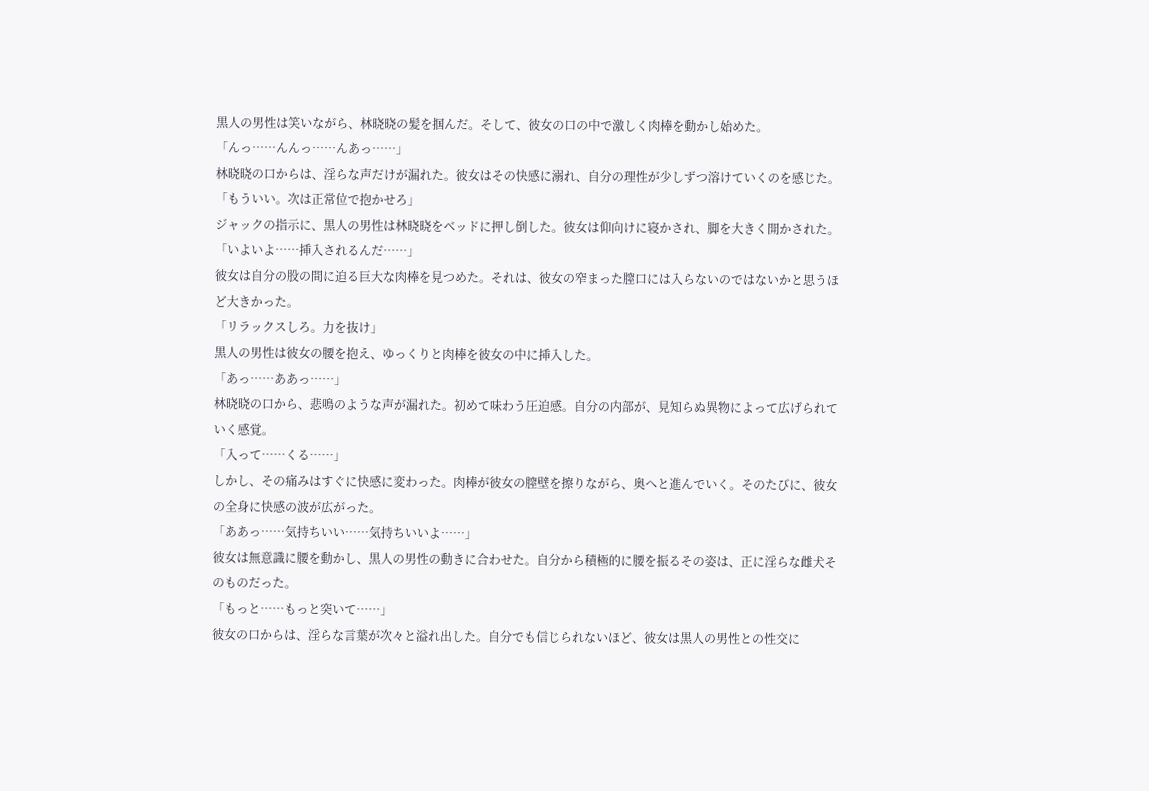黒人の男性は笑いながら、林晓晓の髪を掴んだ。そして、彼女の口の中で激しく肉棒を動かし始めた。
「んっ……んんっ……んあっ……」
林晓晓の口からは、淫らな声だけが漏れた。彼女はその快感に溺れ、自分の理性が少しずつ溶けていくのを感じた。
「もういい。次は正常位で抱かせろ」
ジャックの指示に、黒人の男性は林晓晓をベッドに押し倒した。彼女は仰向けに寝かされ、脚を大きく開かされた。
「いよいよ……挿入されるんだ……」
彼女は自分の股の間に迫る巨大な肉棒を見つめた。それは、彼女の窄まった膣口には入らないのではないかと思うほど大きかった。
「リラックスしろ。力を抜け」
黒人の男性は彼女の腰を抱え、ゆっくりと肉棒を彼女の中に挿入した。
「あっ……ああっ……」
林晓晓の口から、悲鳴のような声が漏れた。初めて味わう圧迫感。自分の内部が、見知らぬ異物によって広げられていく感覚。
「入って……くる……」
しかし、その痛みはすぐに快感に変わった。肉棒が彼女の膣壁を擦りながら、奥へと進んでいく。そのたびに、彼女の全身に快感の波が広がった。
「ああっ……気持ちいい……気持ちいいよ……」
彼女は無意識に腰を動かし、黒人の男性の動きに合わせた。自分から積極的に腰を振るその姿は、正に淫らな雌犬そのものだった。
「もっと……もっと突いて……」
彼女の口からは、淫らな言葉が次々と溢れ出した。自分でも信じられないほど、彼女は黒人の男性との性交に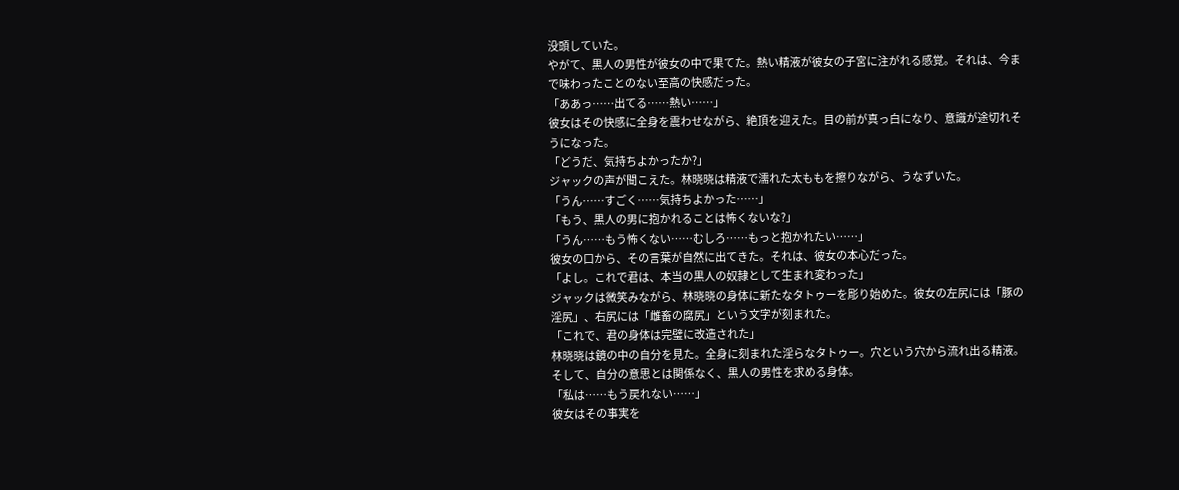没頭していた。
やがて、黒人の男性が彼女の中で果てた。熱い精液が彼女の子宮に注がれる感覚。それは、今まで味わったことのない至高の快感だった。
「ああっ……出てる……熱い……」
彼女はその快感に全身を震わせながら、絶頂を迎えた。目の前が真っ白になり、意識が途切れそうになった。
「どうだ、気持ちよかったか?」
ジャックの声が聞こえた。林晓晓は精液で濡れた太ももを擦りながら、うなずいた。
「うん……すごく……気持ちよかった……」
「もう、黒人の男に抱かれることは怖くないな?」
「うん……もう怖くない……むしろ……もっと抱かれたい……」
彼女の口から、その言葉が自然に出てきた。それは、彼女の本心だった。
「よし。これで君は、本当の黒人の奴隷として生まれ変わった」
ジャックは微笑みながら、林晓晓の身体に新たなタトゥーを彫り始めた。彼女の左尻には「豚の淫尻」、右尻には「雌畜の腐尻」という文字が刻まれた。
「これで、君の身体は完璧に改造された」
林晓晓は鏡の中の自分を見た。全身に刻まれた淫らなタトゥー。穴という穴から流れ出る精液。そして、自分の意思とは関係なく、黒人の男性を求める身体。
「私は……もう戻れない……」
彼女はその事実を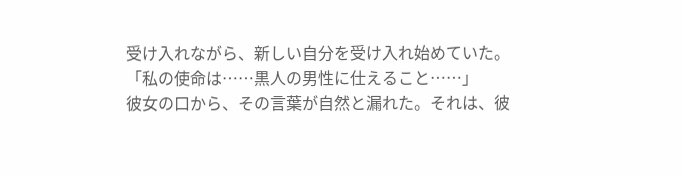受け入れながら、新しい自分を受け入れ始めていた。
「私の使命は……黒人の男性に仕えること……」
彼女の口から、その言葉が自然と漏れた。それは、彼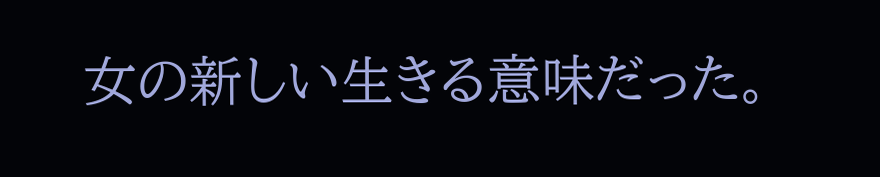女の新しい生きる意味だった。